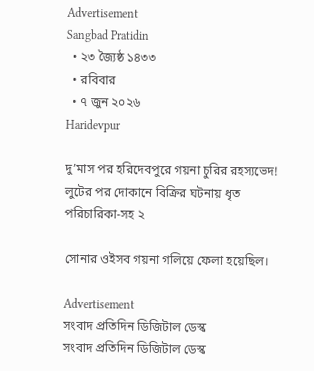Advertisement
Sangbad Pratidin
  • ২৩ জ্যৈষ্ঠ ১৪৩৩
  • রবিবার
  • ৭ জুন ২০২৬
Haridevpur

দু’মাস পর হরিদেবপুরে গয়না চুরির রহস্যভেদ! লুটের পর দোকানে বিক্রির ঘটনায় ধৃত পরিচারিকা-সহ ২

সোনার ওইসব গয়না গলিয়ে ফেলা হয়েছিল।

Advertisement
সংবাদ প্রতিদিন ডিজিটাল ডেস্ক
সংবাদ প্রতিদিন ডিজিটাল ডেস্ক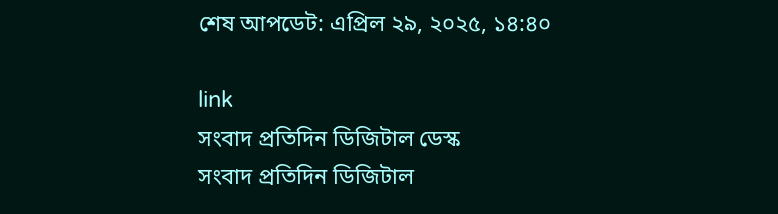শেষ আপডেট: এপ্রিল ২৯, ২০২৫, ১৪:৪০

link
সংবাদ প্রতিদিন ডিজিটাল ডেস্ক
সংবাদ প্রতিদিন ডিজিটাল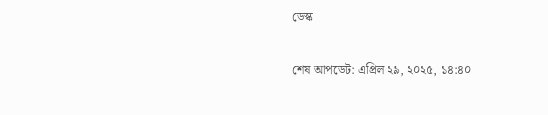ডেস্ক

শেষ আপডেট: এপ্রিল ২৯, ২০২৫, ১৪:৪০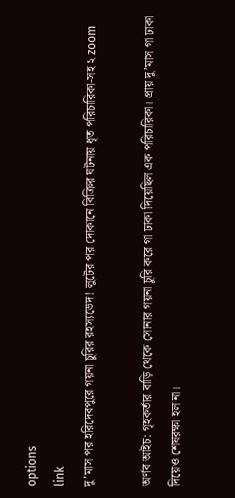options
link
দু’মাস পর হরিদেবপুরে গয়না চুরির রহস্যভেদ! লুটের পর দোকানে বিক্রির ঘটনায় ধৃত পরিচারিকা-সহ ২ zoom

অর্ণব আইচ: গৃহকর্তার বাড়ি থেকে সোনার গয়না চুরি করে গা ঢাকা দিয়েছিল এক পরিচারিকা। প্রায় দু’মাস গা ঢাকা দিয়েও শেষরক্ষা হল না।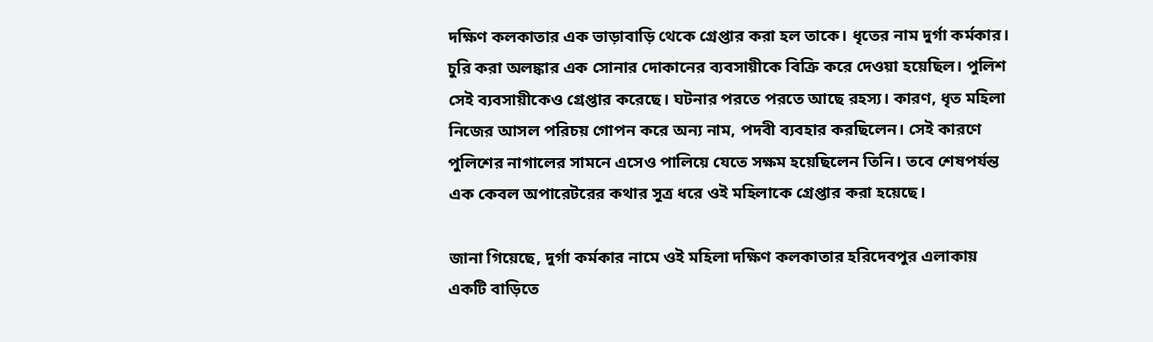দক্ষিণ কলকাতার এক ভাড়াবাড়ি থেকে গ্রেপ্তার করা হল তাকে। ধৃতের নাম দুর্গা কর্মকার। চুরি করা অলঙ্কার এক সোনার দোকানের ব্যবসায়ীকে বিক্রি করে দেওয়া হয়েছিল। পুলিশ সেই ব্যবসায়ীকেও গ্রেপ্তার করেছে। ঘটনার পরতে পরতে আছে রহস্য। কারণ, ধৃত মহিলা নিজের আসল পরিচয় গোপন করে অন্য নাম, পদবী ব্যবহার করছিলেন। সেই কারণে পুলিশের নাগালের সামনে এসেও পালিয়ে যেতে সক্ষম হয়েছিলেন তিনি। তবে শেষপর্যন্ত এক কেবল অপারেটরের কথার সূত্র ধরে ওই মহিলাকে গ্রেপ্তার করা হয়েছে।

জানা গিয়েছে, দুর্গা কর্মকার নামে ওই মহিলা দক্ষিণ কলকাতার হরিদেবপুর এলাকায় একটি বাড়িতে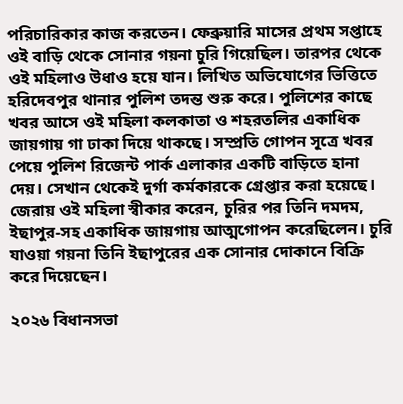পরিচারিকার কাজ করতেন। ফেব্রুয়ারি মাসের প্রথম সপ্তাহে ওই বাড়ি থেকে সোনার গয়না চুরি গিয়েছিল। তারপর থেকে ওই মহিলাও উধাও হয়ে যান। লিখিত অভিযোগের ভিত্তিতে হরিদেবপুর থানার পুলিশ তদন্ত শুরু করে। পুলিশের কাছে খবর আসে ওই মহিলা কলকাতা ও শহরতলির একাধিক জায়গায় গা ঢাকা দিয়ে থাকছে। সম্প্রতি গোপন সূত্রে খবর পেয়ে পুলিশ রিজেন্ট পার্ক এলাকার একটি বাড়িতে হানা দেয়। সেখান থেকেই দুর্গা কর্মকারকে গ্রেপ্তার করা হয়েছে। জেরায় ওই মহিলা স্বীকার করেন, চুরির পর তিনি দমদম, ইছাপুর-সহ একাধিক জায়গায় আত্মগোপন করেছিলেন। চুরি যাওয়া গয়না তিনি ইছাপুরের এক সোনার দোকানে বিক্রি করে দিয়েছেন।

২০২৬ বিধানসভা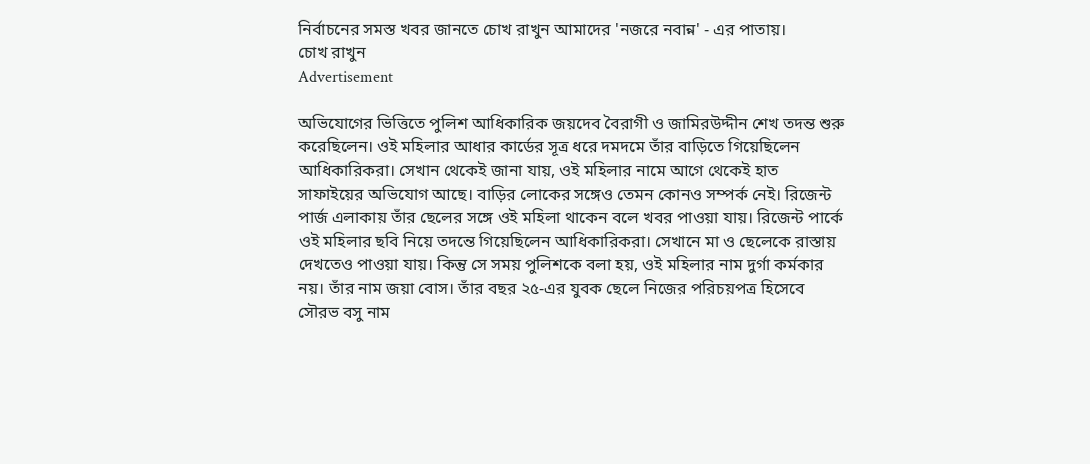নির্বাচনের সমস্ত খবর জানতে চোখ রাখুন আমাদের 'নজরে নবান্ন' - এর পাতায়।
চোখ রাখুন
Advertisement

অভিযোগের ভিত্তিতে পুলিশ আধিকারিক জয়দেব বৈরাগী ও জামিরউদ্দীন শেখ তদন্ত শুরু করেছিলেন। ওই মহিলার আধার কার্ডের সূত্র ধরে দমদমে তাঁর বাড়িতে গিয়েছিলেন আধিকারিকরা। সেখান থেকেই জানা যায়, ওই মহিলার নামে আগে থেকেই হাত সাফাইয়ের অভিযোগ আছে। বাড়ির লোকের সঙ্গেও তেমন কোনও সম্পর্ক নেই। রিজেন্ট পার্জ এলাকায় তাঁর ছেলের সঙ্গে ওই মহিলা থাকেন বলে খবর পাওয়া যায়। রিজেন্ট পার্কে ওই মহিলার ছবি নিয়ে তদন্তে গিয়েছিলেন আধিকারিকরা। সেখানে মা ও ছেলেকে রাস্তায় দেখতেও পাওয়া যায়। কিন্তু সে সময় পুলিশকে বলা হয়, ওই মহিলার নাম দুর্গা কর্মকার নয়। তাঁর নাম জয়া বোস। তাঁর বছর ২৫-এর যুবক ছেলে নিজের পরিচয়পত্র হিসেবে সৌরভ বসু নাম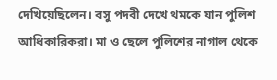দেখিয়েছিলেন। বসু পদবী দেখে থমকে যান পুলিশ আধিকারিকরা। মা ও ছেলে পুলিশের নাগাল থেকে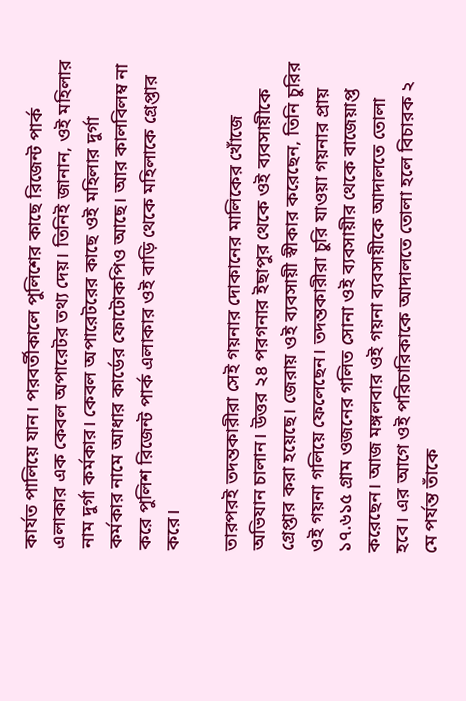কার্যত পালিয়ে যান। পরবর্তীকালে পুলিশের কাছে রিজেন্ট পার্ক এলাকার এক কেবল অপারেটর তথ্য দেয়। তিনিই জানান, ওই মহিলার নাম দুর্গা কর্মকার। কেবল অপারেটরের কাছে ওই মহিলার দুর্গা কর্মকার নামে আধার কার্ডের ফোটোকপিও আছে। আর কালবিলম্ব না করে পুলিশ রিজেন্ট পার্ক এলাকার ওই বাড়ি থেকে মহিলাকে গ্রেপ্তার করে।

তারপরই তদন্তকারীরা সেই গয়নার দোকানের মালিকের খোঁজে অভিযান চালান। উত্তর ২৪ পরগনার ইছাপুর থেকে ওই ব্যবসায়ীকে গ্রেপ্তার করা হয়েছে। জেরায় ওই ব্যবসায়ী স্বীকার করেছেন, তিনি চুরির ওই গয়না গলিয়ে ফেলেছেন। তদন্তকারীরা চুরি যাওয়া গয়নার প্রায় ১৭.৬১৫ গ্রাম ওজনের গলিত সোনা ওই ব্যবসায়ীর থেকে বাজেয়াপ্ত করেছেন। আজ মঙ্গলবার ওই গয়না ব্যবসায়ীকে আদালতে তোলা হবে। এর আগে ওই পরিচারিকাকে আদালতে তোলা হলে বিচারক ২ মে পর্যন্ত তাঁকে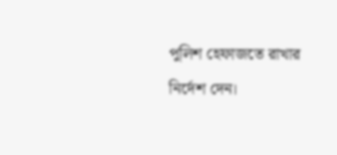পুলিশ হেফাজতে রাখার নির্দেশ দেন।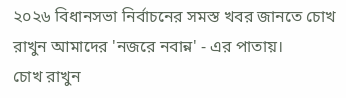২০২৬ বিধানসভা নির্বাচনের সমস্ত খবর জানতে চোখ রাখুন আমাদের 'নজরে নবান্ন' - এর পাতায়।
চোখ রাখুন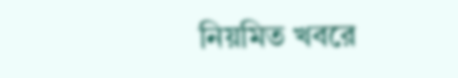নিয়মিত খবরে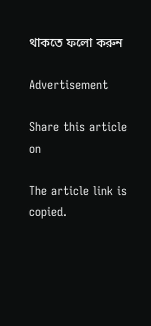থাকতে ফলো করুন

Advertisement

Share this article on

The article link is copied.